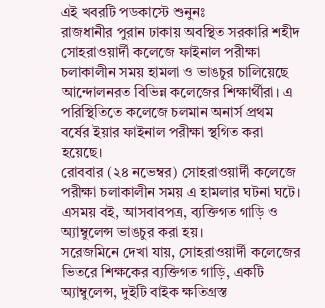এই খবরটি পডকাস্টে শুনুনঃ
রাজধানীর পুরান ঢাকায় অবস্থিত সরকারি শহীদ সোহরাওয়ার্দী কলেজে ফাইনাল পরীক্ষা চলাকালীন সময় হামলা ও ভাঙচুর চালিয়েছে আন্দোলনরত বিভিন্ন কলেজের শিক্ষার্থীরা। এ পরিস্থিতিতে কলেজে চলমান অনার্স প্রথম বর্ষের ইয়ার ফাইনাল পরীক্ষা স্থগিত করা হয়েছে।
রোববার (২৪ নভেম্বর) সোহরাওয়ার্দী কলেজে পরীক্ষা চলাকালীন সময় এ হামলার ঘটনা ঘটে। এসময় বই, আসবাবপত্র, ব্যক্তিগত গাড়ি ও অ্যাম্বুলেন্স ভাঙচুর করা হয়।
সরেজমিনে দেখা যায়, সোহরাওয়ার্দী কলেজের ভিতরে শিক্ষকের ব্যক্তিগত গাড়ি, একটি অ্যাম্বুলেন্স, দুইটি বাইক ক্ষতিগ্রস্ত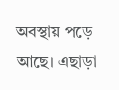অবস্থায় পড়ে আছে। এছাড়া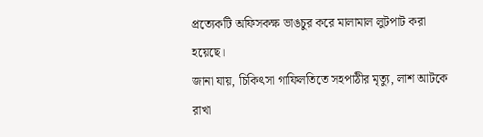প্রত্যেকটি অফিসকক্ষ ভাঙচুর করে মালামাল লুটপাট করা হয়েছে।
জানা যায়, চিকিৎসা গাফিলতিতে সহপাঠীর মৃত্যু, লাশ আটকে রাখা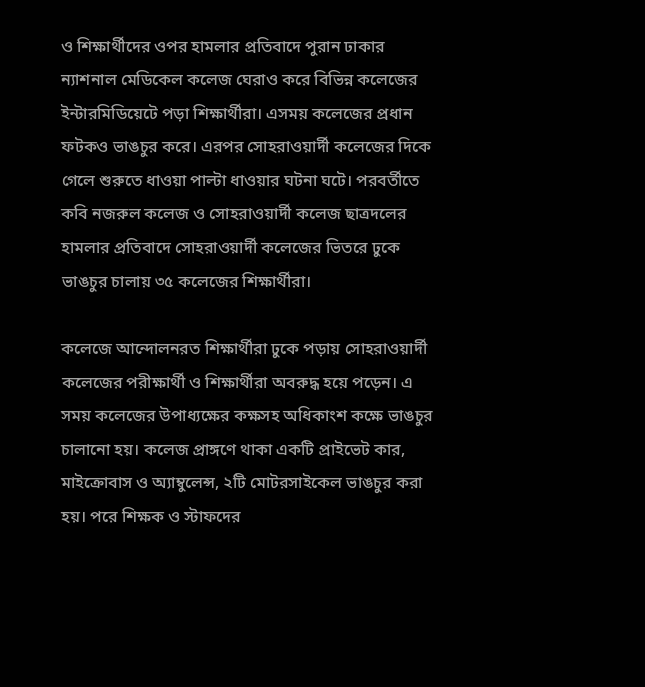ও শিক্ষার্থীদের ওপর হামলার প্রতিবাদে পুরান ঢাকার ন্যাশনাল মেডিকেল কলেজ ঘেরাও করে বিভিন্ন কলেজের ইন্টারমিডিয়েটে পড়া শিক্ষার্থীরা। এসময় কলেজের প্রধান ফটকও ভাঙচুর করে। এরপর সোহরাওয়ার্দী কলেজের দিকে গেলে শুরুতে ধাওয়া পাল্টা ধাওয়ার ঘটনা ঘটে। পরবর্তীতে কবি নজরুল কলেজ ও সোহরাওয়ার্দী কলেজ ছাত্রদলের হামলার প্রতিবাদে সোহরাওয়ার্দী কলেজের ভিতরে ঢুকে ভাঙচুর চালায় ৩৫ কলেজের শিক্ষার্থীরা।

কলেজে আন্দোলনরত শিক্ষার্থীরা ঢুকে পড়ায় সোহরাওয়ার্দী কলেজের পরীক্ষার্থী ও শিক্ষার্থীরা অবরুদ্ধ হয়ে পড়েন। এ সময় কলেজের উপাধ্যক্ষের কক্ষসহ অধিকাংশ কক্ষে ভাঙচুর চালানো হয়। কলেজ প্রাঙ্গণে থাকা একটি প্রাইভেট কার, মাইক্রোবাস ও অ্যাম্বুলেন্স, ২টি মোটরসাইকেল ভাঙচুর করা হয়। পরে শিক্ষক ও স্টাফদের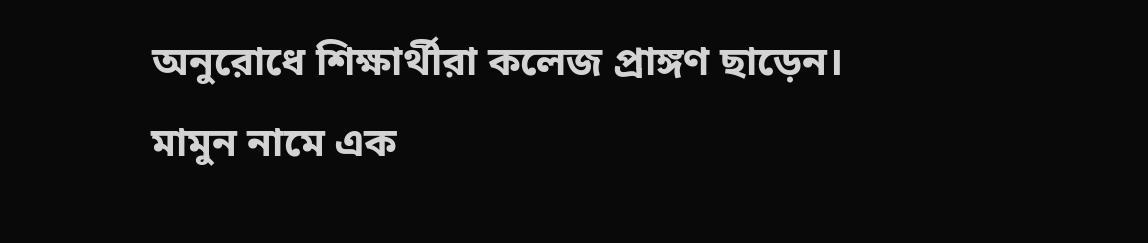অনুরোধে শিক্ষার্থীরা কলেজ প্রাঙ্গণ ছাড়েন।
মামুন নামে এক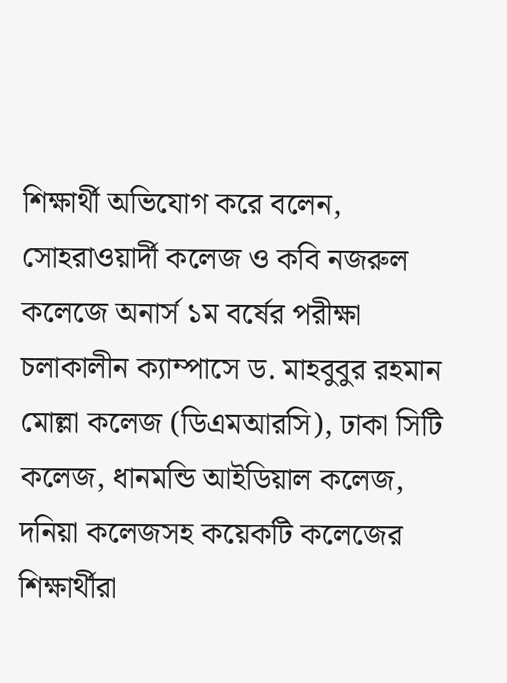শিক্ষার্থী অভিযোগ করে বলেন, সোহরাওয়ার্দী কলেজ ও কবি নজরুল কলেজে অনার্স ১ম বর্ষের পরীক্ষা চলাকালীন ক্যাম্পাসে ড. মাহবুবুর রহমান মোল্লা কলেজ (ডিএমআরসি), ঢাকা সিটি কলেজ, ধানমন্ডি আইডিয়াল কলেজ, দনিয়া কলেজসহ কয়েকটি কলেজের শিক্ষার্থীরা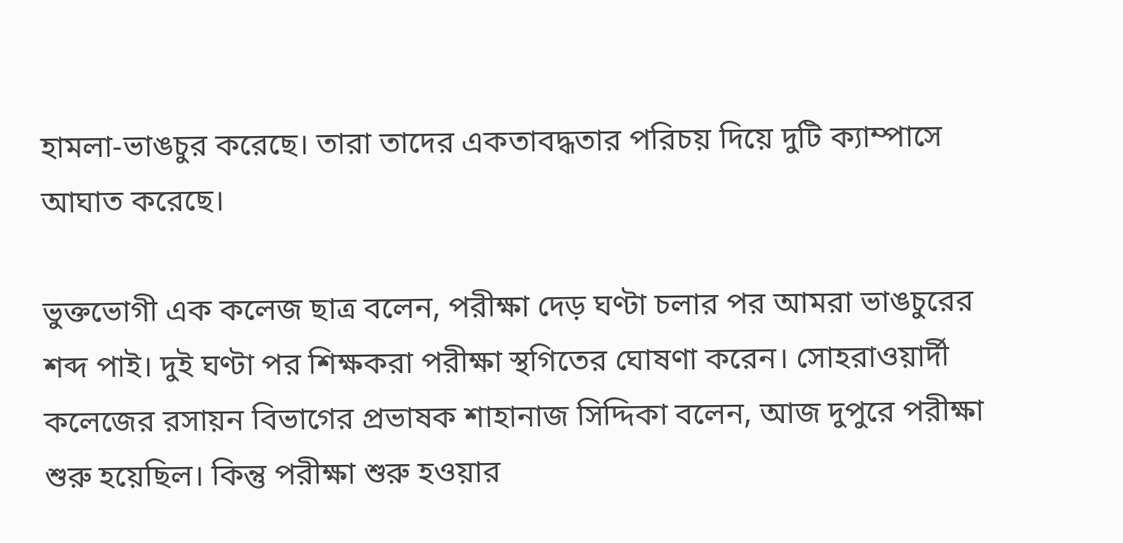হামলা-ভাঙচুর করেছে। তারা তাদের একতাবদ্ধতার পরিচয় দিয়ে দুটি ক্যাম্পাসে আঘাত করেছে।

ভুক্তভোগী এক কলেজ ছাত্র বলেন, পরীক্ষা দেড় ঘণ্টা চলার পর আমরা ভাঙচুরের শব্দ পাই। দুই ঘণ্টা পর শিক্ষকরা পরীক্ষা স্থগিতের ঘোষণা করেন। সোহরাওয়ার্দী কলেজের রসায়ন বিভাগের প্রভাষক শাহানাজ সিদ্দিকা বলেন, আজ দুপুরে পরীক্ষা শুরু হয়েছিল। কিন্তু পরীক্ষা শুরু হওয়ার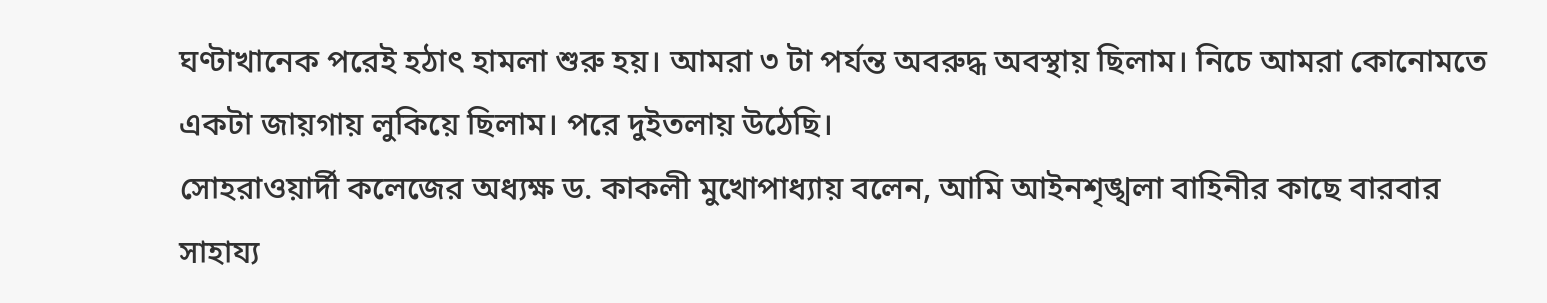ঘণ্টাখানেক পরেই হঠাৎ হামলা শুরু হয়। আমরা ৩ টা পর্যন্ত অবরুদ্ধ অবস্থায় ছিলাম। নিচে আমরা কোনোমতে একটা জায়গায় লুকিয়ে ছিলাম। পরে দুইতলায় উঠেছি।
সোহরাওয়ার্দী কলেজের অধ্যক্ষ ড. কাকলী মুখোপাধ্যায় বলেন, আমি আইনশৃঙ্খলা বাহিনীর কাছে বারবার সাহায্য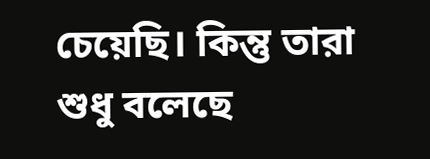চেয়েছি। কিন্তু তারা শুধু বলেছে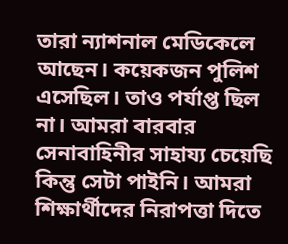তারা ন্যাশনাল মেডিকেলে আছেন। কয়েকজন পুলিশ এসেছিল। তাও পর্যাপ্ত ছিল না। আমরা বারবার সেনাবাহিনীর সাহায্য চেয়েছি কিন্তু সেটা পাইনি। আমরা শিক্ষার্থীদের নিরাপত্তা দিতে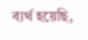ব্যর্থ হয়েছি,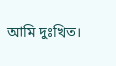আমি দুঃখিত।